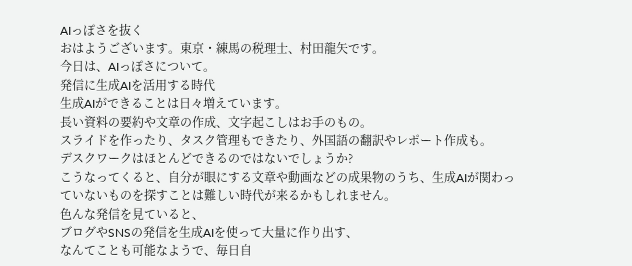AIっぽさを抜く
おはようございます。東京・練馬の税理士、村田龍矢です。
今日は、AIっぽさについて。
発信に生成AIを活用する時代
生成AIができることは日々増えています。
長い資料の要約や文章の作成、文字起こしはお手のもの。
スライドを作ったり、タスク管理もできたり、外国語の翻訳やレポート作成も。
デスクワークはほとんどできるのではないでしょうか?
こうなってくると、自分が眼にする文章や動画などの成果物のうち、生成AIが関わっていないものを探すことは難しい時代が来るかもしれません。
色んな発信を見ていると、
ブログやSNSの発信を生成AIを使って大量に作り出す、
なんてことも可能なようで、毎日自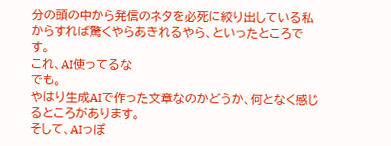分の頭の中から発信のネタを必死に絞り出している私からすれば驚くやらあきれるやら、といったところです。
これ、AI使ってるな
でも。
やはり生成AIで作った文章なのかどうか、何となく感じるところがあります。
そして、AIっぽ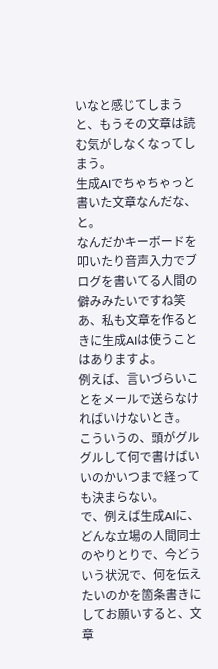いなと感じてしまうと、もうその文章は読む気がしなくなってしまう。
生成AIでちゃちゃっと書いた文章なんだな、と。
なんだかキーボードを叩いたり音声入力でブログを書いてる人間の僻みみたいですね笑
あ、私も文章を作るときに生成AIは使うことはありますよ。
例えば、言いづらいことをメールで送らなければいけないとき。
こういうの、頭がグルグルして何で書けばいいのかいつまで経っても決まらない。
で、例えば生成AIに、どんな立場の人間同士のやりとりで、今どういう状況で、何を伝えたいのかを箇条書きにしてお願いすると、文章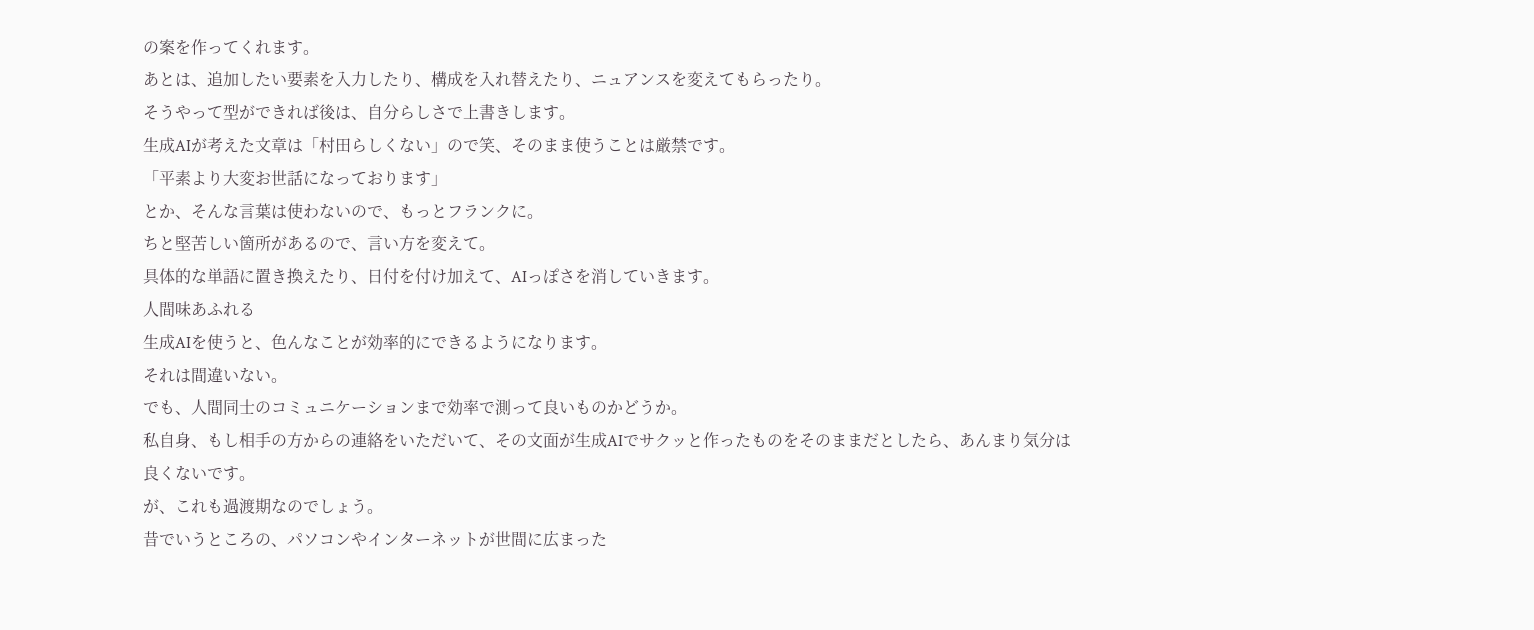の案を作ってくれます。
あとは、追加したい要素を入力したり、構成を入れ替えたり、ニュアンスを変えてもらったり。
そうやって型ができれば後は、自分らしさで上書きします。
生成AIが考えた文章は「村田らしくない」ので笑、そのまま使うことは厳禁です。
「平素より大変お世話になっております」
とか、そんな言葉は使わないので、もっとフランクに。
ちと堅苦しい箇所があるので、言い方を変えて。
具体的な単語に置き換えたり、日付を付け加えて、AIっぽさを消していきます。
人間味あふれる
生成AIを使うと、色んなことが効率的にできるようになります。
それは間違いない。
でも、人間同士のコミュニケーションまで効率で測って良いものかどうか。
私自身、もし相手の方からの連絡をいただいて、その文面が生成AIでサクッと作ったものをそのままだとしたら、あんまり気分は良くないです。
が、これも過渡期なのでしょう。
昔でいうところの、パソコンやインターネットが世間に広まった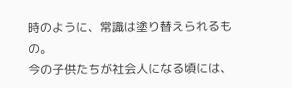時のように、常識は塗り替えられるもの。
今の子供たちが社会人になる頃には、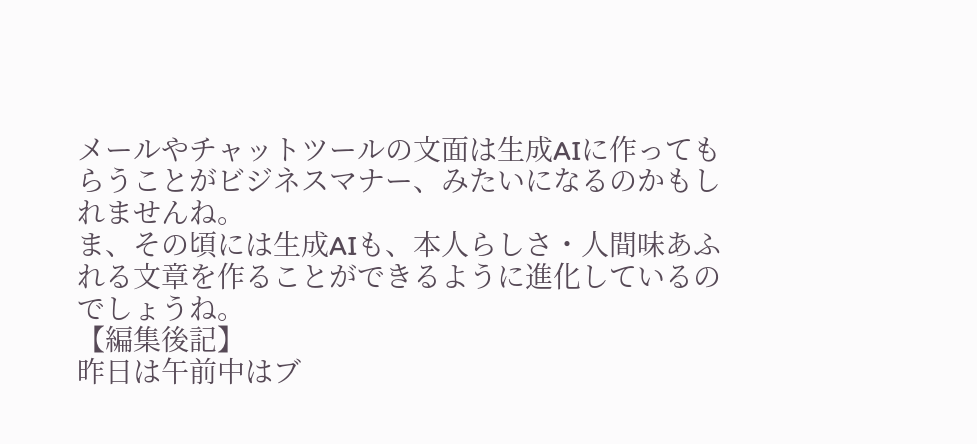メールやチャットツールの文面は生成AIに作ってもらうことがビジネスマナー、みたいになるのかもしれませんね。
ま、その頃には生成AIも、本人らしさ・人間味あふれる文章を作ることができるように進化しているのでしょうね。
【編集後記】
昨日は午前中はブ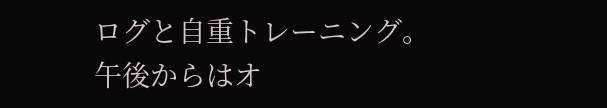ログと自重トレーニング。
午後からはオ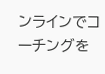ンラインでコーチングを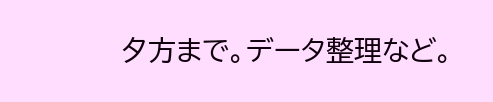夕方まで。データ整理など。